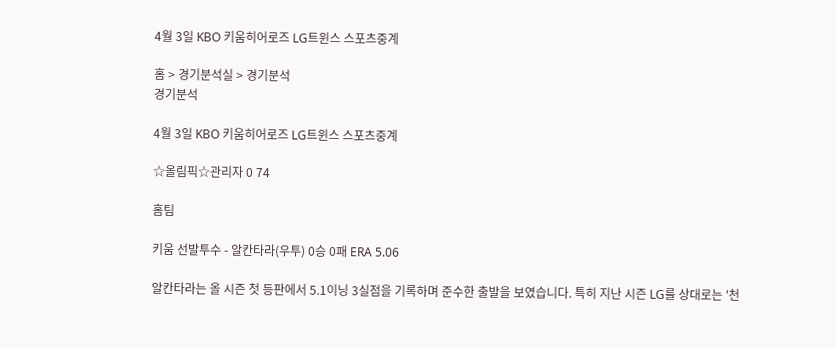4월 3일 KBO 키움히어로즈 LG트윈스 스포츠중계

홈 > 경기분석실 > 경기분석
경기분석

4월 3일 KBO 키움히어로즈 LG트윈스 스포츠중계

☆올림픽☆관리자 0 74

홈팀

키움 선발투수 - 알칸타라(우투) 0승 0패 ERA 5.06

알칸타라는 올 시즌 첫 등판에서 5.1이닝 3실점을 기록하며 준수한 출발을 보였습니다. 특히 지난 시즌 LG를 상대로는 '천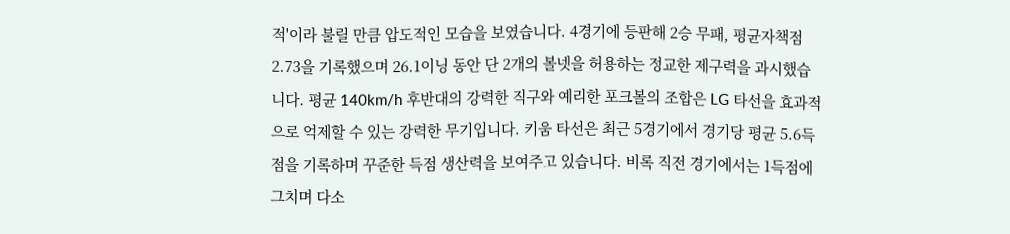적'이라 불릴 만큼 압도적인 모습을 보였습니다. 4경기에 등판해 2승 무패, 평균자책점 2.73을 기록했으며 26.1이닝 동안 단 2개의 볼넷을 허용하는 정교한 제구력을 과시했습니다. 평균 140km/h 후반대의 강력한 직구와 예리한 포크볼의 조합은 LG 타선을 효과적으로 억제할 수 있는 강력한 무기입니다. 키움 타선은 최근 5경기에서 경기당 평균 5.6득점을 기록하며 꾸준한 득점 생산력을 보여주고 있습니다. 비록 직전 경기에서는 1득점에 그치며 다소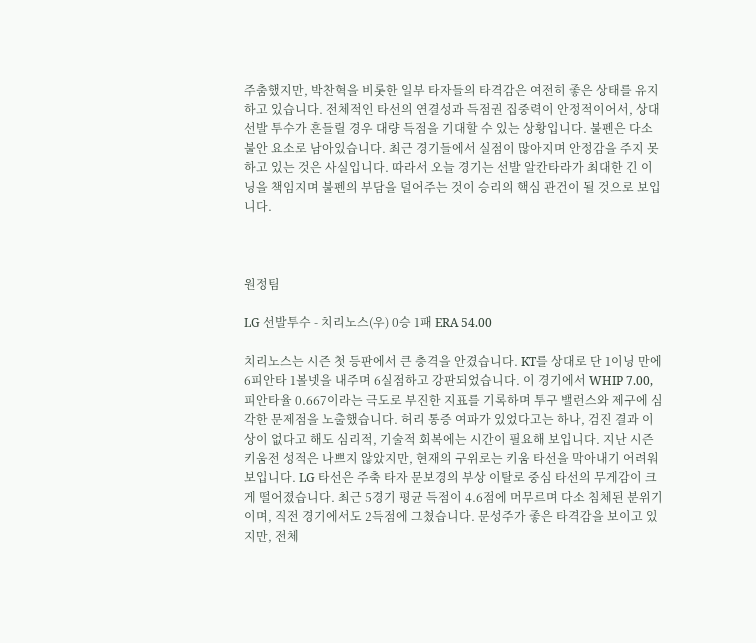주춤했지만, 박찬혁을 비롯한 일부 타자들의 타격감은 여전히 좋은 상태를 유지하고 있습니다. 전체적인 타선의 연결성과 득점권 집중력이 안정적이어서, 상대 선발 투수가 흔들릴 경우 대량 득점을 기대할 수 있는 상황입니다. 불펜은 다소 불안 요소로 남아있습니다. 최근 경기들에서 실점이 많아지며 안정감을 주지 못하고 있는 것은 사실입니다. 따라서 오늘 경기는 선발 알칸타라가 최대한 긴 이닝을 책임지며 불펜의 부담을 덜어주는 것이 승리의 핵심 관건이 될 것으로 보입니다.



원정팀

LG 선발투수 - 치리노스(우) 0승 1패 ERA 54.00

치리노스는 시즌 첫 등판에서 큰 충격을 안겼습니다. KT를 상대로 단 1이닝 만에 6피안타 1볼넷을 내주며 6실점하고 강판되었습니다. 이 경기에서 WHIP 7.00, 피안타율 0.667이라는 극도로 부진한 지표를 기록하며 투구 밸런스와 제구에 심각한 문제점을 노출했습니다. 허리 통증 여파가 있었다고는 하나, 검진 결과 이상이 없다고 해도 심리적, 기술적 회복에는 시간이 필요해 보입니다. 지난 시즌 키움전 성적은 나쁘지 않았지만, 현재의 구위로는 키움 타선을 막아내기 어려워 보입니다. LG 타선은 주축 타자 문보경의 부상 이탈로 중심 타선의 무게감이 크게 떨어졌습니다. 최근 5경기 평균 득점이 4.6점에 머무르며 다소 침체된 분위기이며, 직전 경기에서도 2득점에 그쳤습니다. 문성주가 좋은 타격감을 보이고 있지만, 전체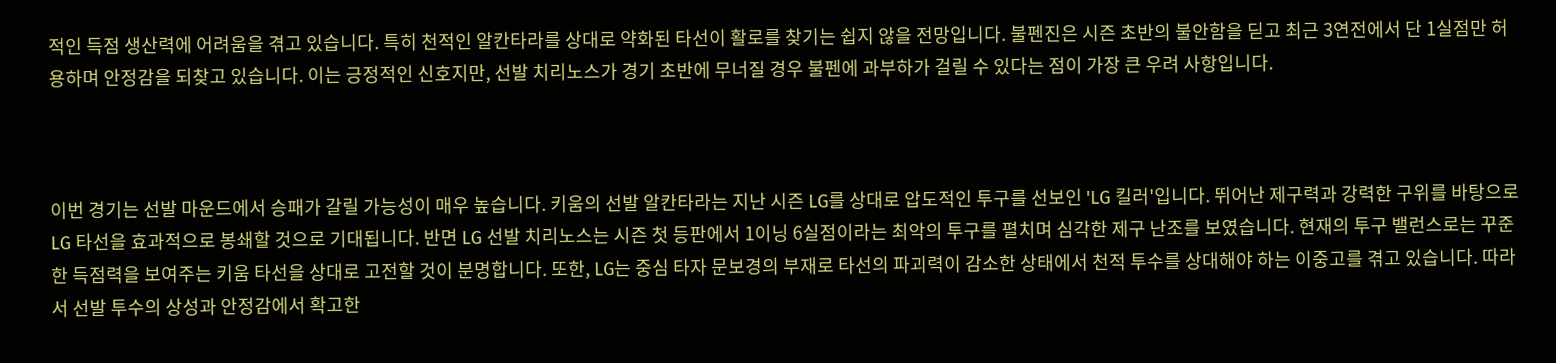적인 득점 생산력에 어려움을 겪고 있습니다. 특히 천적인 알칸타라를 상대로 약화된 타선이 활로를 찾기는 쉽지 않을 전망입니다. 불펜진은 시즌 초반의 불안함을 딛고 최근 3연전에서 단 1실점만 허용하며 안정감을 되찾고 있습니다. 이는 긍정적인 신호지만, 선발 치리노스가 경기 초반에 무너질 경우 불펜에 과부하가 걸릴 수 있다는 점이 가장 큰 우려 사항입니다.



이번 경기는 선발 마운드에서 승패가 갈릴 가능성이 매우 높습니다. 키움의 선발 알칸타라는 지난 시즌 LG를 상대로 압도적인 투구를 선보인 'LG 킬러'입니다. 뛰어난 제구력과 강력한 구위를 바탕으로 LG 타선을 효과적으로 봉쇄할 것으로 기대됩니다. 반면 LG 선발 치리노스는 시즌 첫 등판에서 1이닝 6실점이라는 최악의 투구를 펼치며 심각한 제구 난조를 보였습니다. 현재의 투구 밸런스로는 꾸준한 득점력을 보여주는 키움 타선을 상대로 고전할 것이 분명합니다. 또한, LG는 중심 타자 문보경의 부재로 타선의 파괴력이 감소한 상태에서 천적 투수를 상대해야 하는 이중고를 겪고 있습니다. 따라서 선발 투수의 상성과 안정감에서 확고한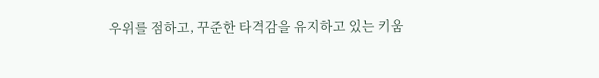우위를 점하고, 꾸준한 타격감을 유지하고 있는 키움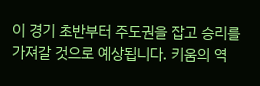이 경기 초반부터 주도권을 잡고 승리를 가져갈 것으로 예상됩니다. 키움의 역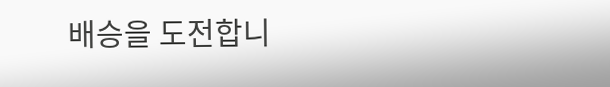배승을 도전합니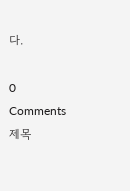다.

0 Comments
제목